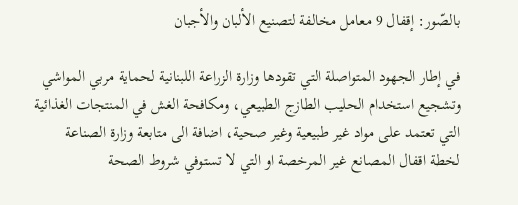بالصّور: إقفال 9 معامل مخالفة لتصنيع الألبان والأجبان

في إطار الجهود المتواصلة التي تقودها وزارة الزراعة اللبنانية لحماية مربي المواشي وتشجيع استخدام الحليب الطازج الطبيعي، ومكافحة الغش في المنتجات الغذائية التي تعتمد على مواد غير طبيعية وغير صحية، اضافة الى متابعة وزارة الصناعة لخطة اقفال المصانع غير المرخصة او التي لا تستوفي شروط الصحة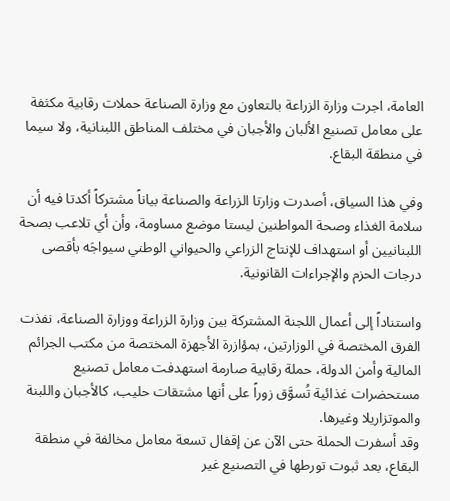العامة، اجرت وزارة الزراعة بالتعاون مع وزارة الصناعة حملات رقابية مكثفة على معامل تصنيع الألبان والأجبان في مختلف المناطق اللبنانية، ولا سيما في منطقة البقاع.

وفي هذا السياق، أصدرت وزارتا الزراعة والصناعة بياناً مشتركاً أكدتا فيه أن سلامة الغذاء وصحة المواطنين ليستا موضع مساومة، وأن أي تلاعب بصحة اللبنانيين أو استهداف للإنتاج الزراعي والحيواني الوطني سيواجَه بأقصى درجات الحزم والإجراءات القانونية.

واستناداً إلى أعمال اللجنة المشتركة بين وزارة الزراعة ووزارة الصناعة، نفذت الفرق المختصة في الوزارتين، بمؤازرة الأجهزة المختصة من مكتب الجرائم المالية وأمن الدولة، حملة رقابية صارمة استهدفت معامل تصنيع مستحضرات غذائية تُسوَّق زوراً على أنها مشتقات حليب، كالأجبان واللبنة والموتزاريلا وغيرها.
وقد أسفرت الحملة حتى الآن عن إقفال تسعة معامل مخالفة في منطقة البقاع، بعد ثبوت تورطها في التصنيع غير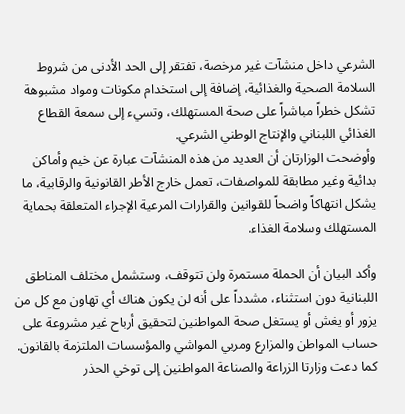الشرعي داخل منشآت غير مرخصة، تفتقر إلى الحد الأدنى من شروط السلامة الصحية والغذائية، إضافة إلى استخدام مكونات ومواد مشبوهة تشكل خطراً مباشراً على صحة المستهلك، وتسيء إلى سمعة القطاع الغذائي اللبناني والإنتاج الوطني الشرعي.
وأوضحت الوزارتان أن العديد من هذه المنشآت عبارة عن خيم وأماكن بدائية وغير مطابقة للمواصفات، تعمل خارج الأطر القانونية والرقابية، ما يشكل انتهاكاً واضحاً للقوانين والقرارات المرعية الإجراء المتعلقة بحماية المستهلك وسلامة الغذاء.

وأكد البيان أن الحملة مستمرة ولن تتوقف، وستشمل مختلف المناطق اللبنانية دون استثناء، مشدداً على أنه لن يكون هناك أي تهاون مع كل من يزور أو يغش أو يستغل صحة المواطنين لتحقيق أرباح غير مشروعة على حساب المواطن والمزارع ومربي المواشي والمؤسسات الملتزمة بالقانون.
كما دعت وزارتا الزراعة والصناعة المواطنين إلى توخي الحذر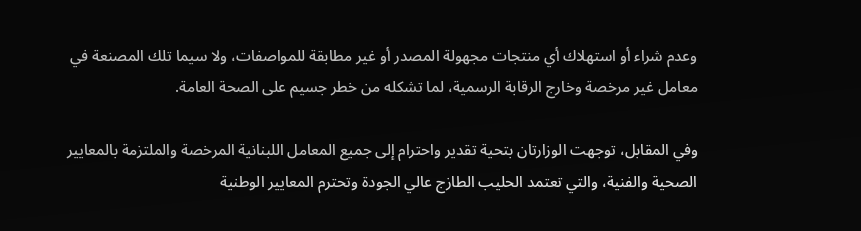وعدم شراء أو استهلاك أي منتجات مجهولة المصدر أو غير مطابقة للمواصفات، ولا سيما تلك المصنعة في معامل غير مرخصة وخارج الرقابة الرسمية، لما تشكله من خطر جسيم على الصحة العامة.

وفي المقابل، توجهت الوزارتان بتحية تقدير واحترام إلى جميع المعامل اللبنانية المرخصة والملتزمة بالمعايير الصحية والفنية، والتي تعتمد الحليب الطازج عالي الجودة وتحترم المعايير الوطنية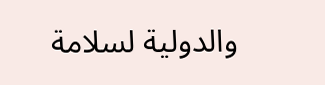والدولية لسلامة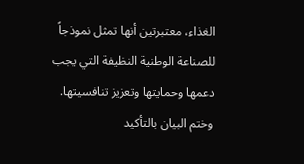الغذاء، معتبرتين أنها تمثل نموذجاً للصناعة الوطنية النظيفة التي يجب دعمها وحمايتها وتعزيز تنافسيتها.
وختم البيان بالتأكيد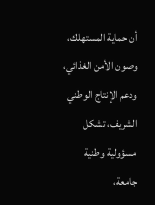أن حماية المستهلك، وصون الأمن الغذائي، ودعم الإنتاج الوطني الشريف، تشكل مسؤولية وطنية جامعة،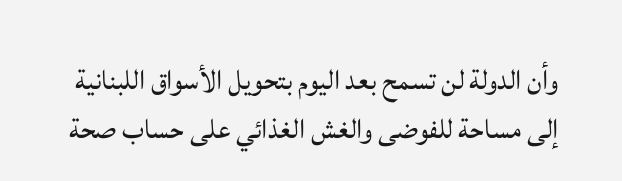وأن الدولة لن تسمح بعد اليوم بتحويل الأسواق اللبنانية إلى مساحة للفوضى والغش الغذائي على حساب صحة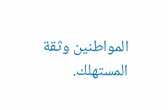المواطنين وثقة المستهلك.